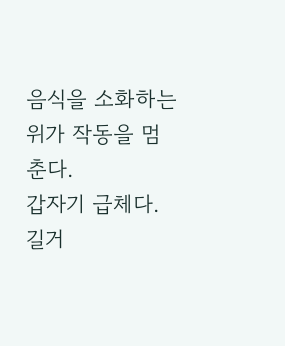음식을 소화하는 위가 작동을 멈춘다.
갑자기 급체다.
길거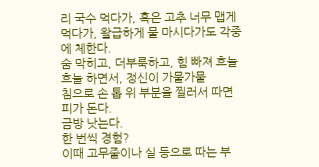리 국수 먹다가, 혹은 고추 너무 맵게 먹다가, 왈급하게 물 마시다가도 각중에 체한다.
숨 막히고, 더부룩하고, 힘 빠져 흐늘흐늘 하면서, 정신이 가물가물
침으로 손 톱 위 부분을 찔러서 따면 피가 돈다.
금방 낫는다.
한 번씩 경험?
이때 고무줄이나 실 등으로 따는 부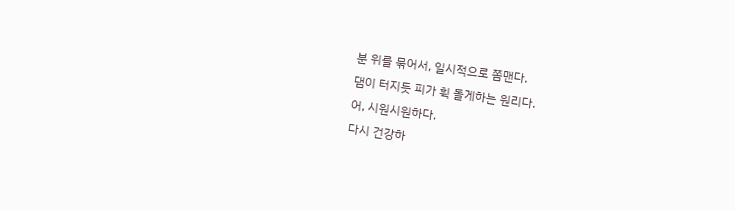분 위를 묶어서, 일시적으로 쫌맨다.
댐이 터지듯 피가 휙 돌게하는 원리다.
어, 시원시원하다.
다시 건강하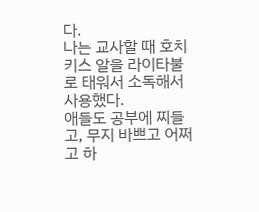다.
나는 교사할 때 호치키스 알을 라이타불로 태워서 소독해서 사용했다.
애들도 공부에 찌들고, 무지 바쁘고 어쩌고 하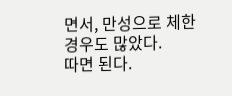면서, 만성으로 체한 경우도 많았다.
따면 된다.